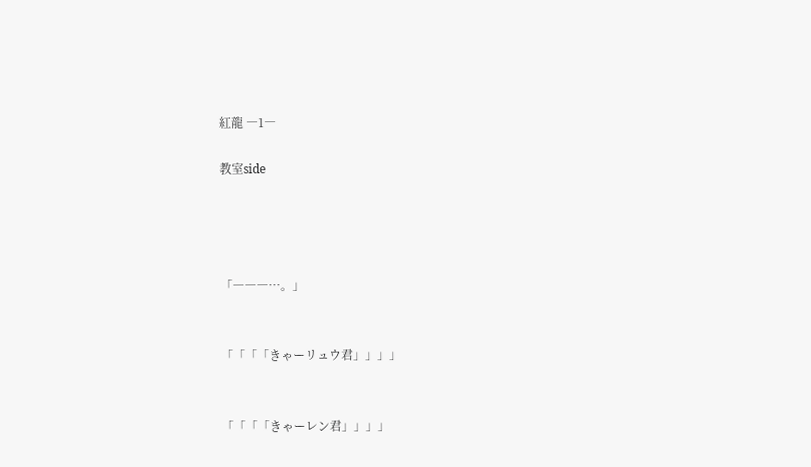紅龍 ―1―

教室side




「―――…。」


「「「「きゃーリュウ君」」」」


「「「「きゃーレン君」」」」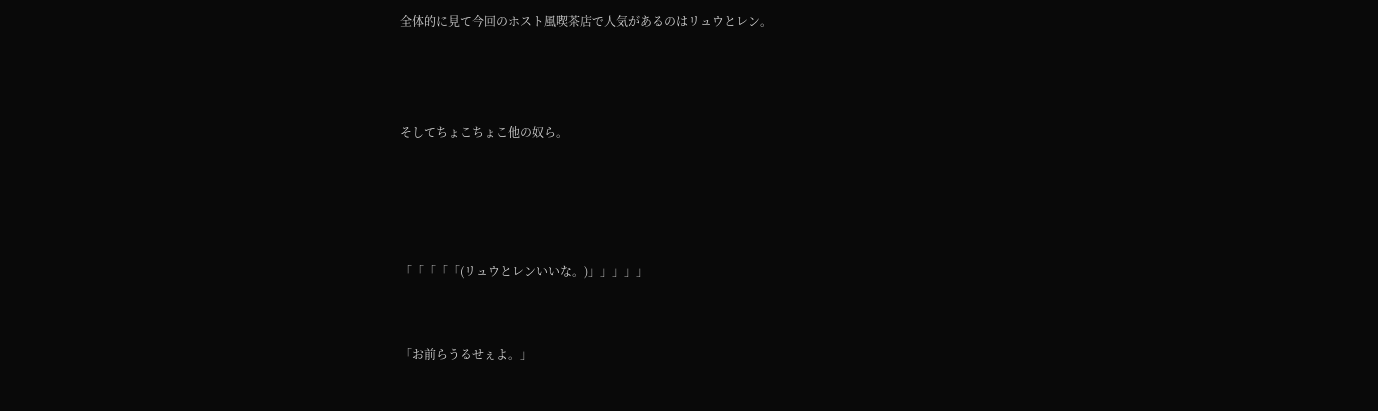全体的に見て今回のホスト風喫茶店で人気があるのはリュウとレン。



そしてちょこちょこ他の奴ら。




「「「「「(リュウとレンいいな。)」」」」」


「お前らうるせぇよ。」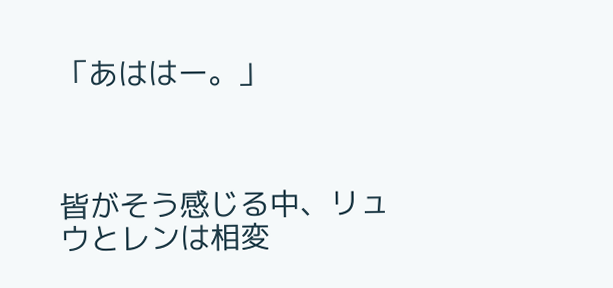「あははー。」



皆がそう感じる中、リュウとレンは相変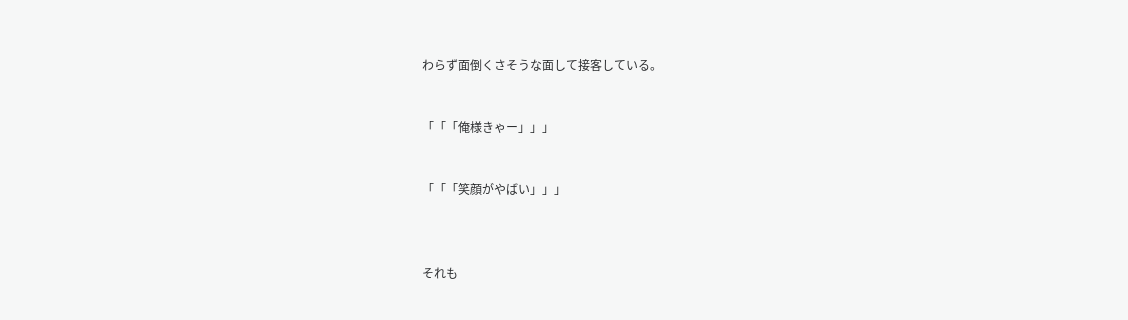わらず面倒くさそうな面して接客している。


「「「俺様きゃー」」」


「「「笑顔がやばい」」」



それも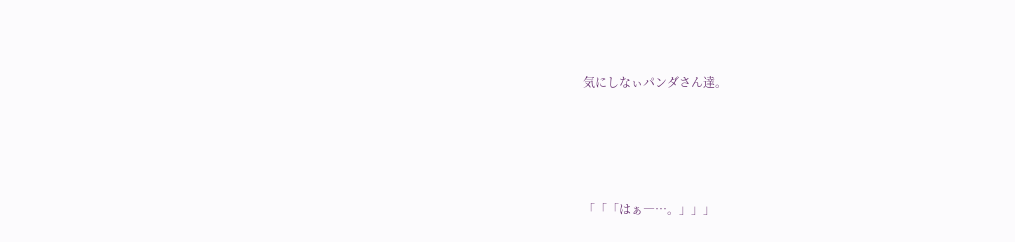気にしなぃパンダさん達。




「「「はぁ―…。」」」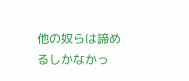他の奴らは諦めるしかなかっ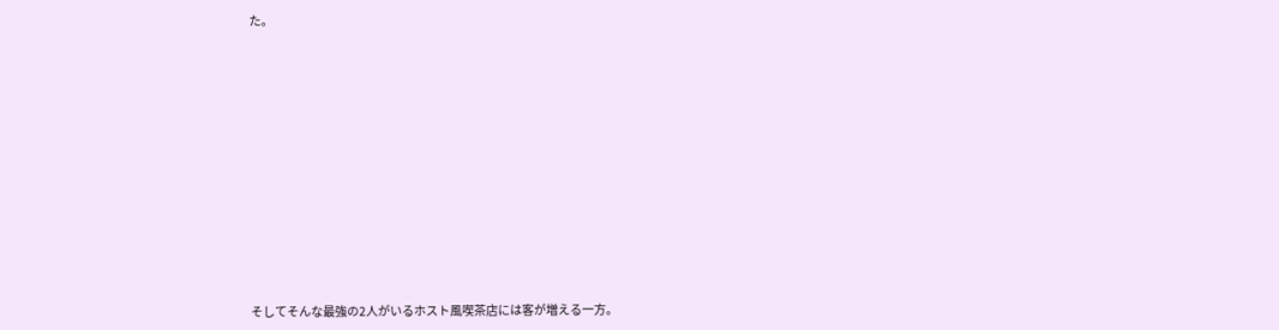た。













そしてそんな最強の2人がいるホスト風喫茶店には客が増える一方。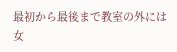最初から最後まで教室の外には女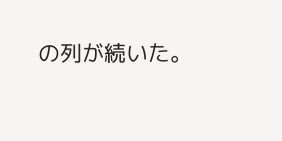の列が続いた。